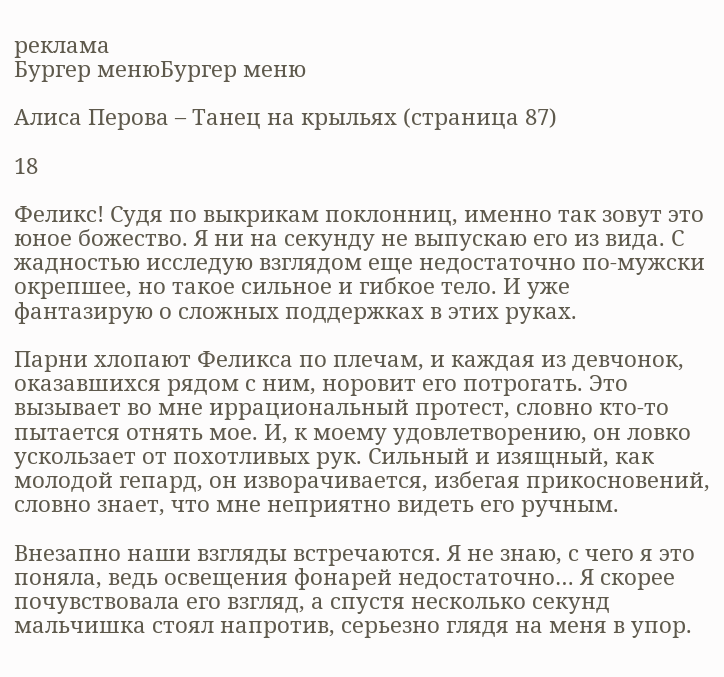реклама
Бургер менюБургер меню

Алиса Перова – Танец на крыльях (страница 87)

18

Феликс! Судя по выкрикам поклонниц, именно так зовут это юное божество. Я ни на секунду не выпускаю его из вида. С жадностью исследую взглядом еще недостаточно по-мужски окрепшее, но такое сильное и гибкое тело. И уже фантазирую о сложных поддержках в этих руках.

Парни хлопают Феликса по плечам, и каждая из девчонок, оказавшихся рядом с ним, норовит его потрогать. Это вызывает во мне иррациональный протест, словно кто-то пытается отнять мое. И, к моему удовлетворению, он ловко ускользает от похотливых рук. Сильный и изящный, как молодой гепард, он изворачивается, избегая прикосновений, словно знает, что мне неприятно видеть его ручным.

Внезапно наши взгляды встречаются. Я не знаю, с чего я это поняла, ведь освещения фонарей недостаточно… Я скорее почувствовала его взгляд, а спустя несколько секунд мальчишка стоял напротив, серьезно глядя на меня в упор.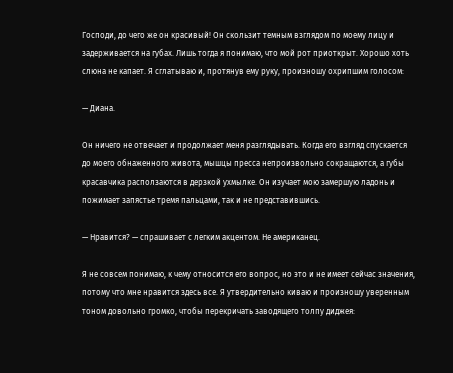Господи, до чего же он красивый! Он скользит темным взглядом по моему лицу и задерживается на губах. Лишь тогда я понимаю, что мой рот приоткрыт. Хорошо хоть слюна не капает. Я сглатываю и, протянув ему руку, произношу охрипшим голосом:

— Диана.

Он ничего не отвечает и продолжает меня разглядывать. Когда его взгляд спускается до моего обнаженного живота, мышцы пресса непроизвольно сокращаются, а губы красавчика расползаются в дерзкой ухмылке. Он изучает мою замершую ладонь и пожимает запястье тремя пальцами, так и не представившись.

— Нравится? — спрашивает с легким акцентом. Не американец.

Я не совсем понимаю, к чему относится его вопрос, но это и не имеет сейчас значения, потому что мне нравится здесь все. Я утвердительно киваю и произношу уверенным тоном довольно громко, чтобы перекричать заводящего толпу диджея: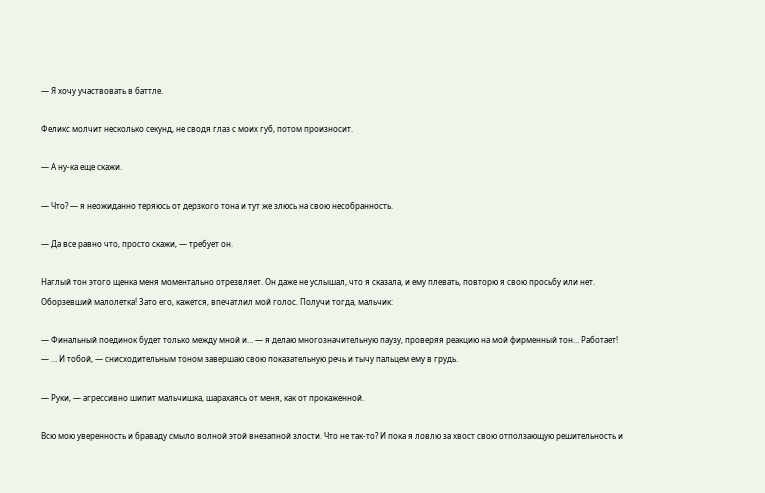— Я хочу участвовать в баттле.

Феликс молчит несколько секунд, не сводя глаз с моих губ, потом произносит.

— А ну-ка еще скажи.

— Что? — я неожиданно теряюсь от дерзкого тона и тут же злюсь на свою несобранность.

— Да все равно что, просто скажи, — требует он.

Наглый тон этого щенка меня моментально отрезвляет. Он даже не услышал, что я сказала, и ему плевать, повторю я свою просьбу или нет. Оборзевший малолетка! Зато его, кажется, впечатлил мой голос. Получи тогда, мальчик:

— Финальный поединок будет только между мной и… — я делаю многозначительную паузу, проверяя реакцию на мой фирменный тон… Работает! — … И тобой, — снисходительным тоном завершаю свою показательную речь и тычу пальцем ему в грудь.

— Руки, — агрессивно шипит мальчишка, шарахаясь от меня, как от прокаженной.

Всю мою уверенность и браваду смыло волной этой внезапной злости. Что не так-то? И пока я ловлю за хвост свою отползающую решительность и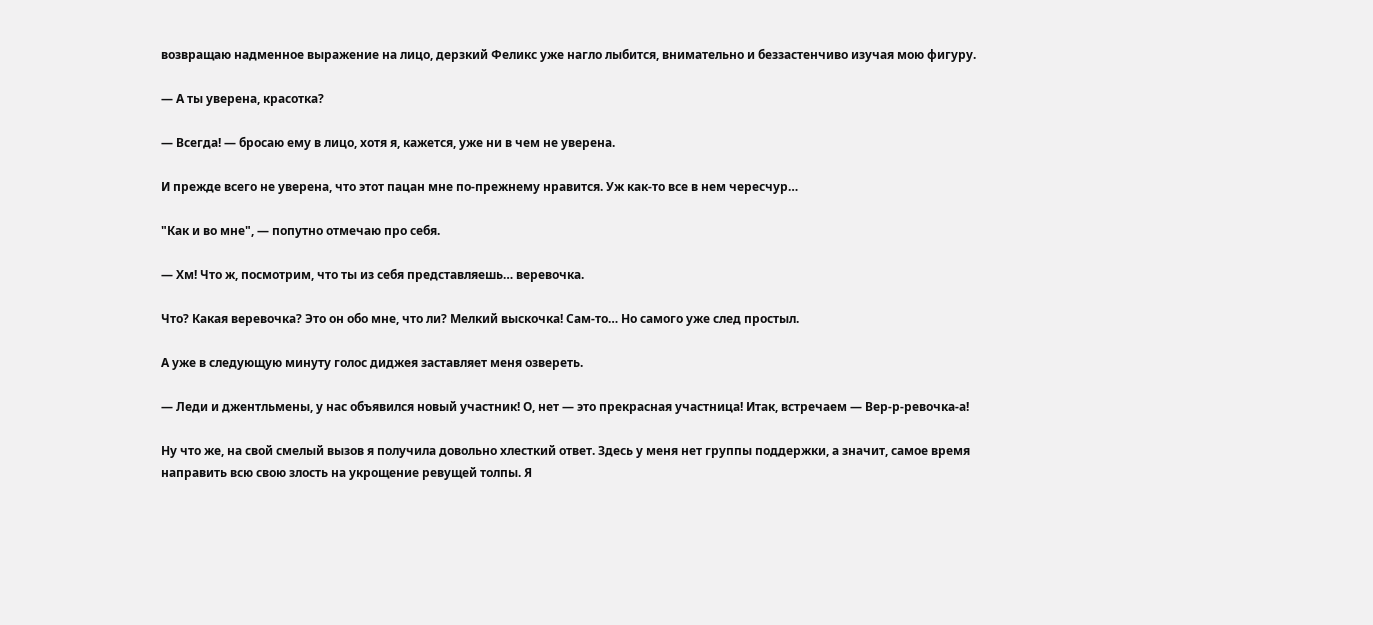возвращаю надменное выражение на лицо, дерзкий Феликс уже нагло лыбится, внимательно и беззастенчиво изучая мою фигуру.

— А ты уверена, красотка?

— Всегда! — бросаю ему в лицо, хотя я, кажется, уже ни в чем не уверена.

И прежде всего не уверена, что этот пацан мне по-прежнему нравится. Уж как-то все в нем чересчур…

"Как и во мне", — попутно отмечаю про себя.

— Хм! Что ж, посмотрим, что ты из себя представляешь… веревочка.

Что? Какая веревочка? Это он обо мне, что ли? Мелкий выскочка! Сам-то… Но самого уже след простыл.

А уже в следующую минуту голос диджея заставляет меня озвереть.

— Леди и джентльмены, у нас объявился новый участник! О, нет — это прекрасная участница! Итак, встречаем — Вер-р-ревочка-а!

Ну что же, на свой смелый вызов я получила довольно хлесткий ответ. Здесь у меня нет группы поддержки, а значит, самое время направить всю свою злость на укрощение ревущей толпы. Я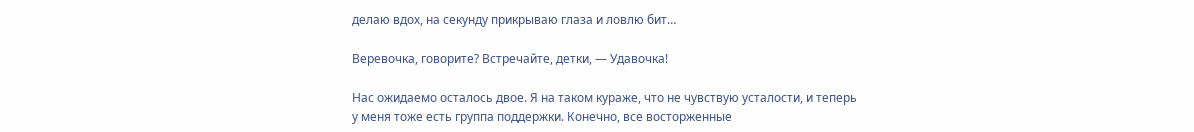делаю вдох, на секунду прикрываю глаза и ловлю бит…

Веревочка, говорите? Встречайте, детки, — Удавочка!

Нас ожидаемо осталось двое. Я на таком кураже, что не чувствую усталости, и теперь у меня тоже есть группа поддержки. Конечно, все восторженные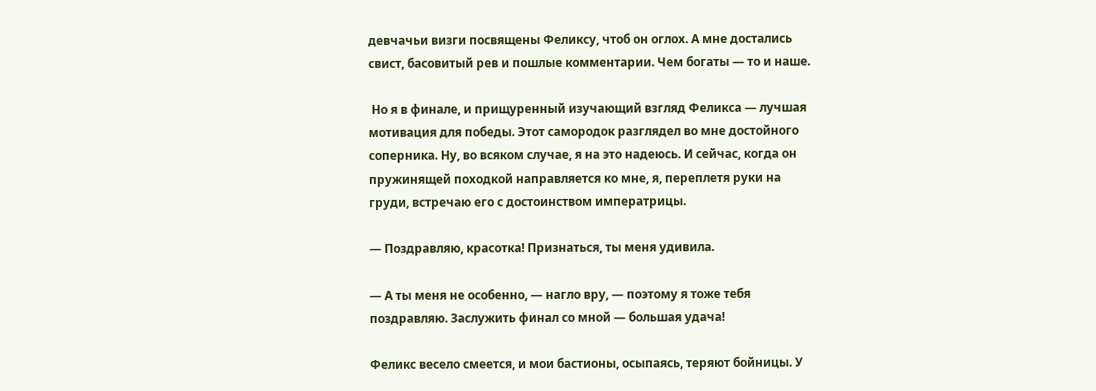девчачьи визги посвящены Феликсу, чтоб он оглох. А мне достались свист, басовитый рев и пошлые комментарии. Чем богаты — то и наше.

 Но я в финале, и прищуренный изучающий взгляд Феликса — лучшая мотивация для победы. Этот самородок разглядел во мне достойного соперника. Ну, во всяком случае, я на это надеюсь. И сейчас, когда он пружинящей походкой направляется ко мне, я, переплетя руки на груди, встречаю его с достоинством императрицы.

— Поздравляю, красотка! Признаться, ты меня удивила.

— А ты меня не особенно, — нагло вру, — поэтому я тоже тебя поздравляю. Заслужить финал со мной — большая удача!

Феликс весело смеется, и мои бастионы, осыпаясь, теряют бойницы. У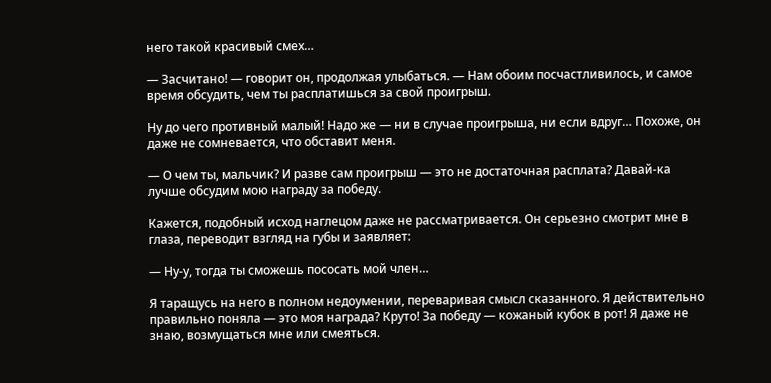него такой красивый смех…

— Засчитано! — говорит он, продолжая улыбаться. — Нам обоим посчастливилось, и самое время обсудить, чем ты расплатишься за свой проигрыш.

Ну до чего противный малый! Надо же — ни в случае проигрыша, ни если вдруг… Похоже, он даже не сомневается, что обставит меня.

— О чем ты, мальчик? И разве сам проигрыш — это не достаточная расплата? Давай-ка лучше обсудим мою награду за победу.

Кажется, подобный исход наглецом даже не рассматривается. Он серьезно смотрит мне в глаза, переводит взгляд на губы и заявляет:

— Ну-у, тогда ты сможешь пососать мой член…

Я таращусь на него в полном недоумении, переваривая смысл сказанного. Я действительно правильно поняла — это моя награда? Круто! За победу — кожаный кубок в рот! Я даже не знаю, возмущаться мне или смеяться.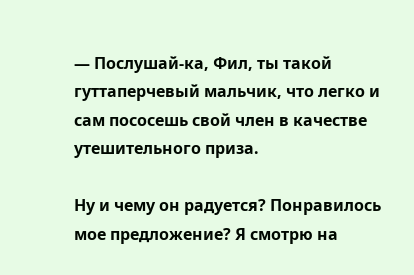— Послушай-ка, Фил, ты такой гуттаперчевый мальчик, что легко и сам пососешь свой член в качестве утешительного приза.

Ну и чему он радуется? Понравилось мое предложение? Я смотрю на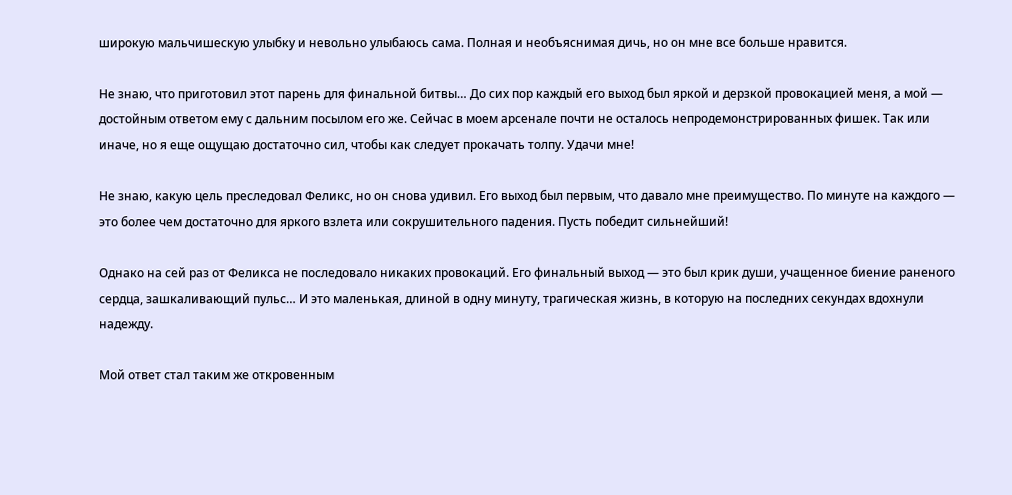широкую мальчишескую улыбку и невольно улыбаюсь сама. Полная и необъяснимая дичь, но он мне все больше нравится.

Не знаю, что приготовил этот парень для финальной битвы… До сих пор каждый его выход был яркой и дерзкой провокацией меня, а мой — достойным ответом ему с дальним посылом его же. Сейчас в моем арсенале почти не осталось непродемонстрированных фишек. Так или иначе, но я еще ощущаю достаточно сил, чтобы как следует прокачать толпу. Удачи мне!

Не знаю, какую цель преследовал Феликс, но он снова удивил. Его выход был первым, что давало мне преимущество. По минуте на каждого — это более чем достаточно для яркого взлета или сокрушительного падения. Пусть победит сильнейший!

Однако на сей раз от Феликса не последовало никаких провокаций. Его финальный выход — это был крик души, учащенное биение раненого сердца, зашкаливающий пульс… И это маленькая, длиной в одну минуту, трагическая жизнь, в которую на последних секундах вдохнули надежду.

Мой ответ стал таким же откровенным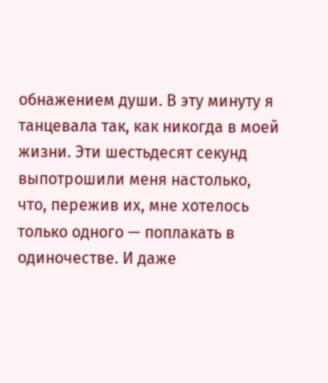обнажением души. В эту минуту я танцевала так, как никогда в моей жизни. Эти шестьдесят секунд выпотрошили меня настолько, что, пережив их, мне хотелось только одного — поплакать в одиночестве. И даже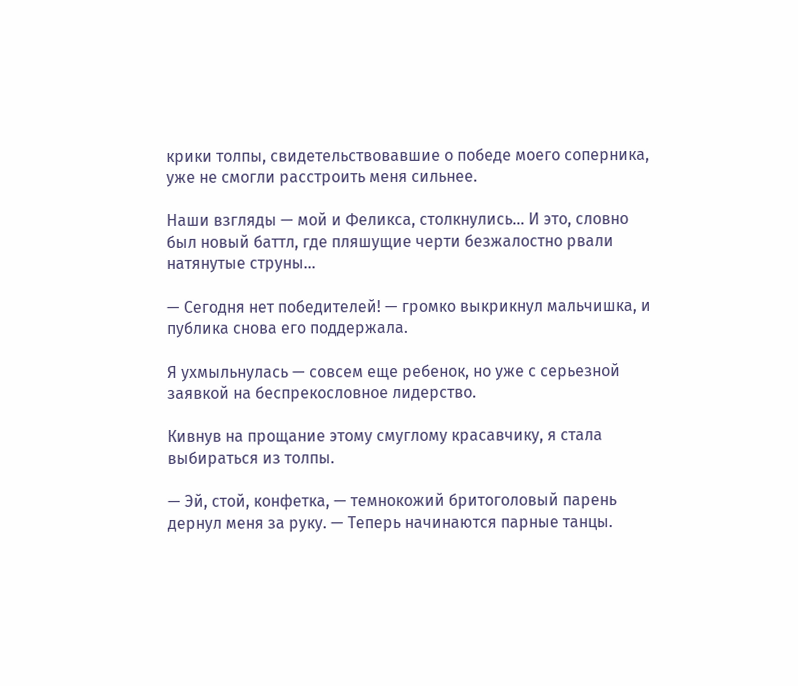крики толпы, свидетельствовавшие о победе моего соперника, уже не смогли расстроить меня сильнее.

Наши взгляды — мой и Феликса, столкнулись… И это, словно был новый баттл, где пляшущие черти безжалостно рвали натянутые струны…

— Сегодня нет победителей! — громко выкрикнул мальчишка, и публика снова его поддержала.

Я ухмыльнулась — совсем еще ребенок, но уже с серьезной заявкой на беспрекословное лидерство.

Кивнув на прощание этому смуглому красавчику, я стала выбираться из толпы.

— Эй, стой, конфетка, — темнокожий бритоголовый парень дернул меня за руку. — Теперь начинаются парные танцы.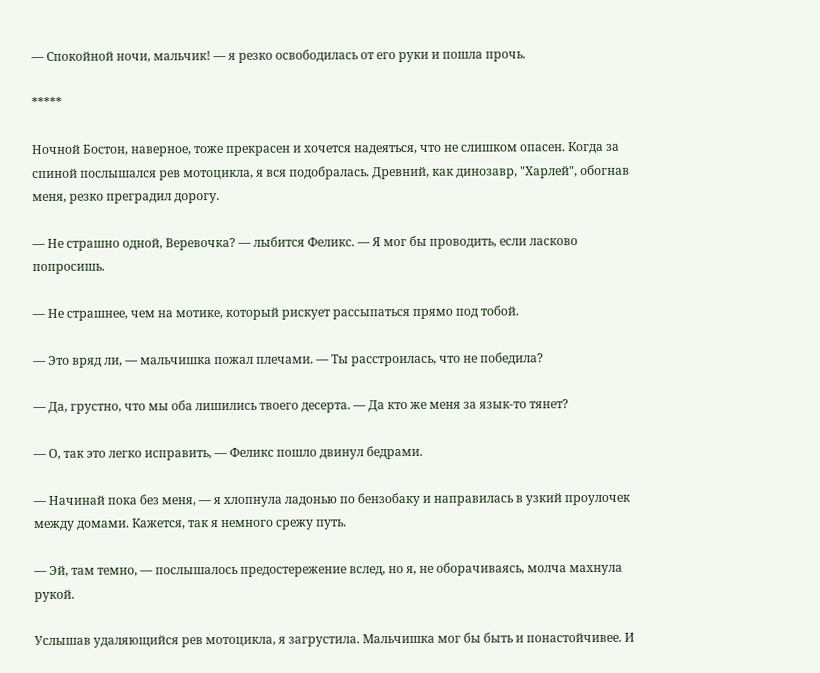— Спокойной ночи, мальчик! — я резко освободилась от его руки и пошла прочь.

*****

Ночной Бостон, наверное, тоже прекрасен и хочется надеяться, что не слишком опасен. Когда за спиной послышался рев мотоцикла, я вся подобралась. Древний, как динозавр, "Харлей", обогнав меня, резко преградил дорогу.

— Не страшно одной, Веревочка? — лыбится Феликс. — Я мог бы проводить, если ласково попросишь.

— Не страшнее, чем на мотике, который рискует рассыпаться прямо под тобой.

— Это вряд ли, — мальчишка пожал плечами. — Ты расстроилась, что не победила?

— Да, грустно, что мы оба лишились твоего десерта. — Да кто же меня за язык-то тянет?

— О, так это легко исправить, — Феликс пошло двинул бедрами.

— Начинай пока без меня, — я хлопнула ладонью по бензобаку и направилась в узкий проулочек между домами. Кажется, так я немного срежу путь.

— Эй, там темно, — послышалось предостережение вслед, но я, не оборачиваясь, молча махнула рукой.

Услышав удаляющийся рев мотоцикла, я загрустила. Мальчишка мог бы быть и понастойчивее. И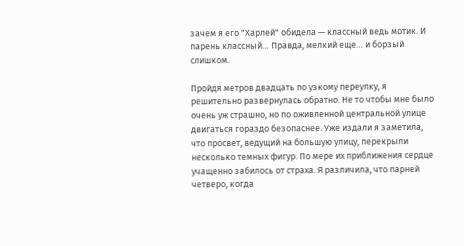зачем я его "Харлей" обидела — классный ведь мотик. И парень классный… Правда, мелкий еще… и борзый слишком.

Пройдя метров двадцать по узкому переулку, я решительно развернулась обратно. Не то чтобы мне было очень уж страшно, но по оживленной центральной улице двигаться гораздо безопаснее. Уже издали я заметила, что просвет, ведущий на большую улицу, перекрыли несколько темных фигур. По мере их приближения сердце учащенно забилось от страха. Я различила, что парней четверо, когда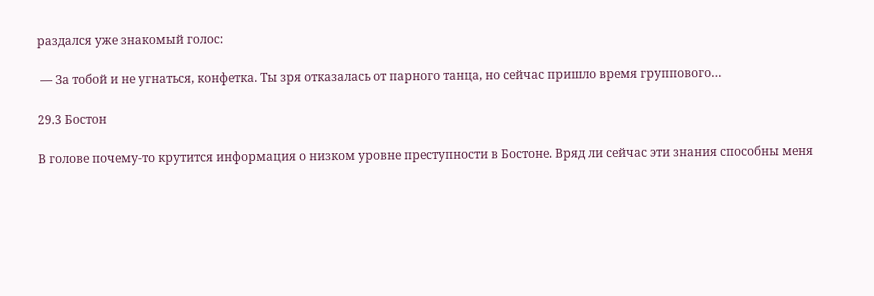раздался уже знакомый голос:

 — За тобой и не угнаться, конфетка. Ты зря отказалась от парного танца, но сейчас пришло время группового…

29.3 Бостон

В голове почему-то крутится информация о низком уровне преступности в Бостоне. Вряд ли сейчас эти знания способны меня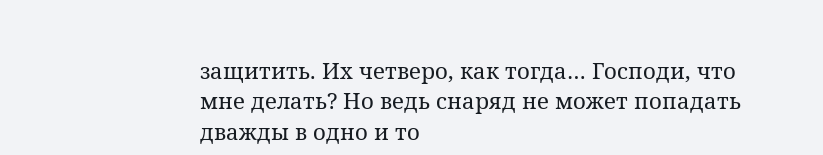защитить. Их четверо, как тогда… Господи, что мне делать? Но ведь снаряд не может попадать дважды в одно и то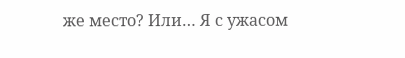же место? Или… Я с ужасом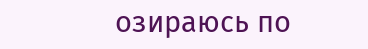озираюсь по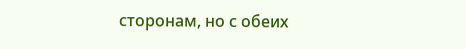сторонам, но с обеих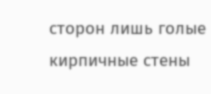сторон лишь голые кирпичные стены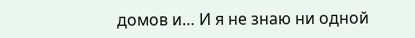домов и… И я не знаю ни одной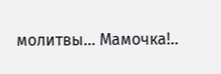молитвы… Мамочка!..